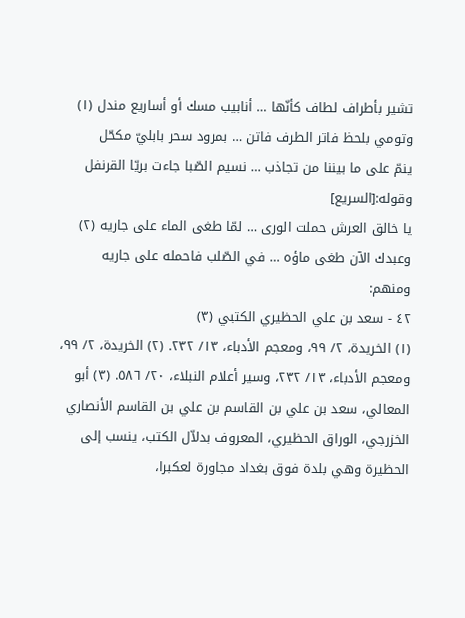تشير بأطراف لطاف كأنّها … أنابيب مسك أو أساريع مندل (١)
وتومي بلحظ فاتر الطرف فاتن … بمرود سحر بابليّ مكحّل
ينمّ على ما بيننا من تجاذب … نسيم الصّبا جاءت بريّا القرنفل
وقوله:[السريع]
يا خالق العرش حملت الورى … لمّا طغى الماء على جاريه (٢)
وعبدك الآن طغى ماؤه … في الصّلب فاحمله على جاريه
ومنهم:
٤٢ - سعد بن علي الحظيري الكتبي (٣)
(١) الخريدة، ٢/ ٩٩، ومعجم الأدباء، ١٣/ ٢٣٢. (٢) الخريدة، ٢/ ٩٩، ومعجم الأدباء، ١٣/ ٢٣٢، وسير أعلام النبلاء، ٢٠/ ٥٨٦. (٣) أبو المعالي، سعد بن علي بن القاسم بن علي بن القاسم الأنصاري الخزرجي، الوراق الحظيري، المعروف بدلاّل الكتب، ينسب إلى الحظيرة وهي بلدة فوق بغداد مجاورة لعكبرا،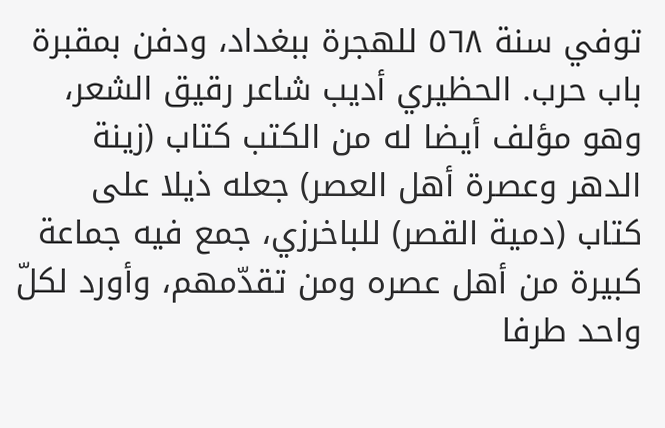توفي سنة ٥٦٨ للهجرة ببغداد، ودفن بمقبرة باب حرب. الحظيري أديب شاعر رقيق الشعر، وهو مؤلف أيضا له من الكتب كتاب (زينة الدهر وعصرة أهل العصر) جعله ذيلا على كتاب (دمية القصر) للباخرزي، جمع فيه جماعة كبيرة من أهل عصره ومن تقدّمهم، وأورد لكلّ واحد طرفا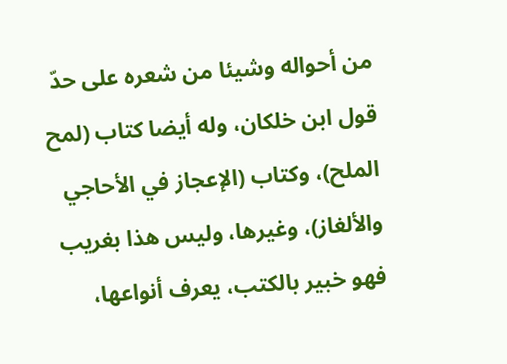من أحواله وشيئا من شعره على حدّ قول ابن خلكان، وله أيضا كتاب (لمح الملح)، وكتاب (الإعجاز في الأحاجي والألغاز)، وغيرها، وليس هذا بغريب فهو خبير بالكتب، يعرف أنواعها،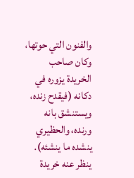والفنون التي حوتها، وكان صاحب الخريدة يزوره في دكانه (فيقدح زنده، ويستنشق بانه ورنده، والحظيري ينشده ما ينشئه). ينظر عنه خريدة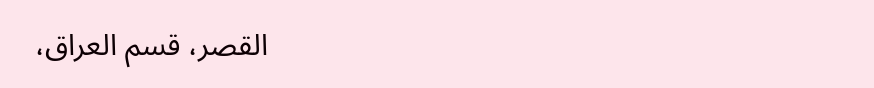القصر، قسم العراق،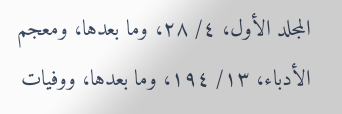المجلد الأول، ٤/ ٢٨، وما بعدها، ومعجم الأدباء، ١٣/ ١٩٤، وما بعدها، ووفيات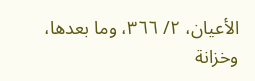الأعيان، ٢/ ٣٦٦، وما بعدها، وخزانة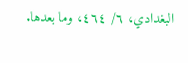البغدادي، ٦/ ٤٦٤، وما بعدها.